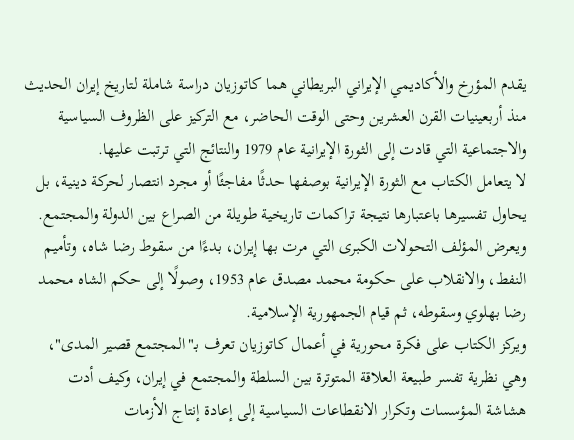يقدم المؤرخ والأكاديمي الإيراني البريطاني هما كاتوزيان دراسة شاملة لتاريخ إيران الحديث منذ أربعينيات القرن العشرين وحتى الوقت الحاضر، مع التركيز على الظروف السياسية والاجتماعية التي قادت إلى الثورة الإيرانية عام 1979 والنتائج التي ترتبت عليها.
لا يتعامل الكتاب مع الثورة الإيرانية بوصفها حدثًا مفاجئًا أو مجرد انتصار لحركة دينية، بل يحاول تفسيرها باعتبارها نتيجة تراكمات تاريخية طويلة من الصراع بين الدولة والمجتمع. ويعرض المؤلف التحولات الكبرى التي مرت بها إيران، بدءًا من سقوط رضا شاه، وتأميم النفط، والانقلاب على حكومة محمد مصدق عام 1953، وصولًا إلى حكم الشاه محمد رضا بهلوي وسقوطه، ثم قيام الجمهورية الإسلامية.
ويركز الكتاب على فكرة محورية في أعمال كاتوزيان تعرف بـ"المجتمع قصير المدى"، وهي نظرية تفسر طبيعة العلاقة المتوترة بين السلطة والمجتمع في إيران، وكيف أدت هشاشة المؤسسات وتكرار الانقطاعات السياسية إلى إعادة إنتاج الأزمات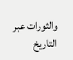والثورات عبر التاريخ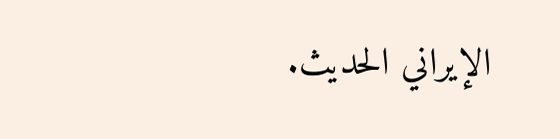الإيراني الحديث.